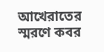আখেরাতের স্মরণে কবর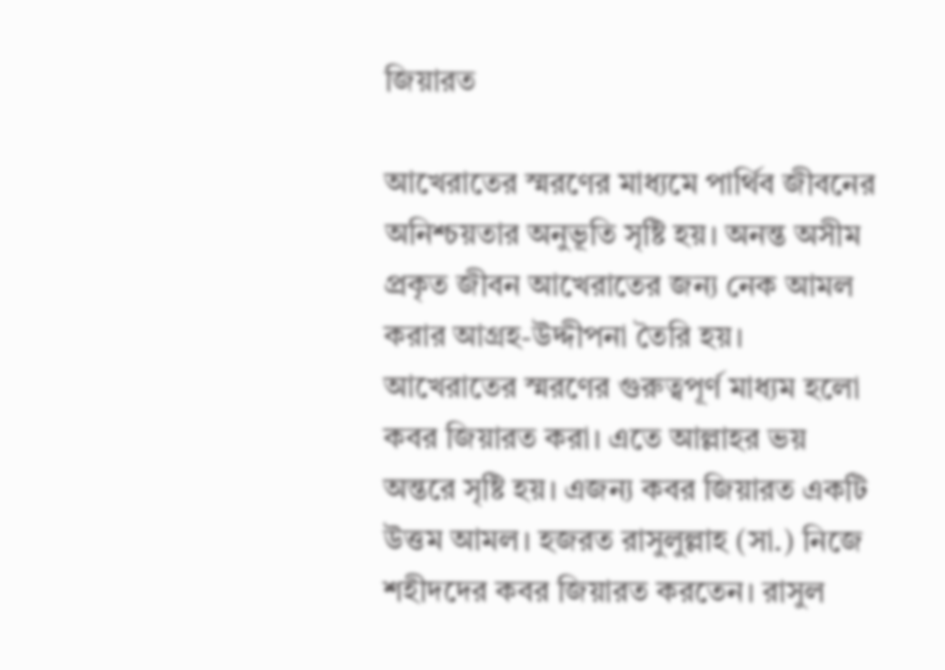জিয়ারত

আখেরাতের স্মরণের মাধ্যমে পার্থিব জীবনের অনিশ্চয়তার অনুভূতি সৃষ্টি হয়। অনন্ত অসীম প্রকৃত জীবন আখেরাতের জন্য নেক আমল করার আগ্রহ-উদ্দীপনা তৈরি হয়। আখেরাতের স্মরণের গুরুত্বপূর্ণ মাধ্যম হলো কবর জিয়ারত করা। এতে আল্লাহর ভয় অন্তরে সৃষ্টি হয়। এজন্য কবর জিয়ারত একটি উত্তম আমল। হজরত রাসুলুল্লাহ (সা.) নিজে শহীদদের কবর জিয়ারত করতেন। রাসুল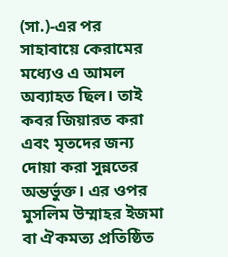(সা.)-এর পর সাহাবায়ে কেরামের মধ্যেও এ আমল অব্যাহত ছিল। তাই কবর জিয়ারত করা এবং মৃতদের জন্য দোয়া করা সুন্নতের অন্তর্ভুক্ত। এর ওপর মুসলিম উম্মাহর ইজমা বা ঐকমত্য প্রতিষ্ঠিত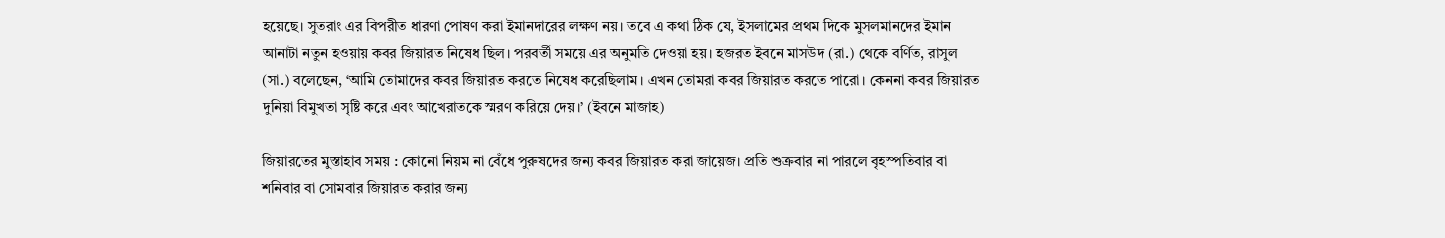হয়েছে। সুতরাং এর বিপরীত ধারণা পোষণ করা ইমানদারের লক্ষণ নয়। তবে এ কথা ঠিক যে, ইসলামের প্রথম দিকে মুসলমানদের ইমান আনাটা নতুন হওয়ায় কবর জিয়ারত নিষেধ ছিল। পরবর্তী সময়ে এর অনুমতি দেওয়া হয়। হজরত ইবনে মাসউদ (রা.) থেকে বর্ণিত, রাসুল (সা.) বলেছেন, ‘আমি তোমাদের কবর জিয়ারত করতে নিষেধ করেছিলাম। এখন তোমরা কবর জিয়ারত করতে পারো। কেননা কবর জিয়ারত দুনিয়া বিমুখতা সৃষ্টি করে এবং আখেরাতকে স্মরণ করিয়ে দেয়।’ (ইবনে মাজাহ)

জিয়ারতের মুস্তাহাব সময় : কোনো নিয়ম না বেঁধে পুরুষদের জন্য কবর জিয়ারত করা জায়েজ। প্রতি শুক্রবার না পারলে বৃহস্পতিবার বা শনিবার বা সোমবার জিয়ারত করার জন্য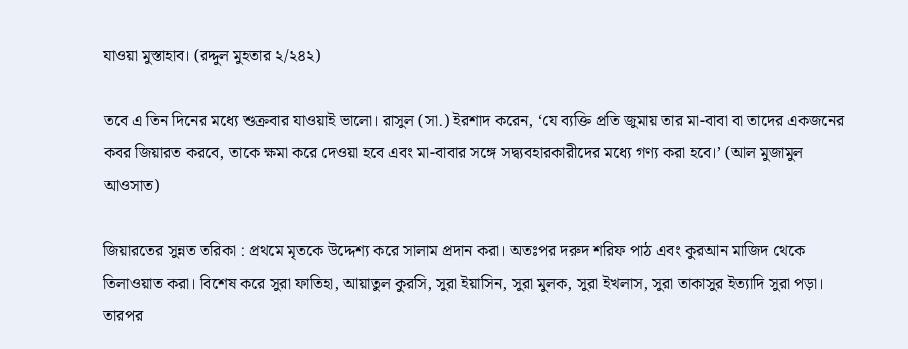যাওয়া মুস্তাহাব। (রদ্দুল মুহতার ২/২৪২)

তবে এ তিন দিনের মধ্যে শুক্রবার যাওয়াই ভালো। রাসুল (সা.) ইরশাদ করেন, ‘যে ব্যক্তি প্রতি জুমায় তার মা-বাবা বা তাদের একজনের কবর জিয়ারত করবে, তাকে ক্ষমা করে দেওয়া হবে এবং মা-বাবার সঙ্গে সদ্ব্যবহারকারীদের মধ্যে গণ্য করা হবে।’ (আল মুজামুল আওসাত)

জিয়ারতের সুন্নত তরিকা : প্রথমে মৃতকে উদ্দেশ্য করে সালাম প্রদান করা। অতঃপর দরুদ শরিফ পাঠ এবং কুরআন মাজিদ থেকে তিলাওয়াত করা। বিশেষ করে সুরা ফাতিহা, আয়াতুল কুরসি, সুরা ইয়াসিন, সুরা মুলক, সুরা ইখলাস, সুরা তাকাসুর ইত্যাদি সুরা পড়া। তারপর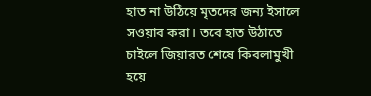হাত না উঠিয়ে মৃতদের জন্য ইসালে সওয়াব করা। তবে হাত উঠাতে চাইলে জিয়ারত শেষে কিবলামুখী হয়ে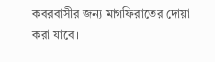কবরবাসীর জন্য মাগফিরাতের দোয়া করা যাবে।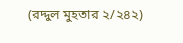(রদ্দুল মুহতার ২/২৪২)